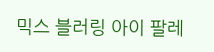믹스 블러링 아이 팔레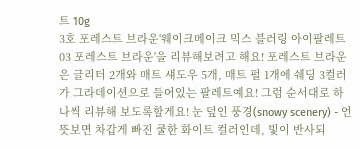트 10g
3호 포레스트 브라운'웨이크메이크 믹스 블러링 아이팔레트 03 포레스트 브라운'을 리뷰해보려고 해요! 포레스트 브라운은 글리터 2개와 매트 섀도우 5개, 매트 펄 1개에 쉐딩 3컬러가 그라데이션으로 들어있는 팔레트예요! 그럼 순서대로 하나씩 리뷰해 보도록할게요! 눈 덮인 풍경(snowy scenery) - 언뜻보면 차갑게 빠진 쿨한 화이트 컬러인데, 빛이 반사되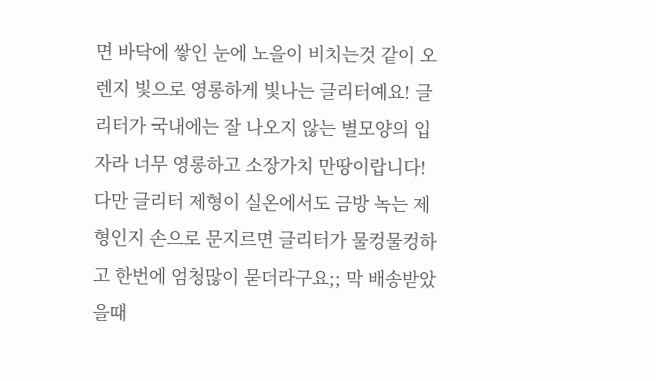면 바닥에 쌓인 눈에 노을이 비치는것 같이 오렌지 빛으로 영롱하게 빛나는 글리터예요! 글리터가 국내에는 잘 나오지 않는 별모양의 입자라 너무 영롱하고 소장가치 만땅이랍니다! 다만 글리터 제형이 실온에서도 금방 녹는 제형인지 손으로 문지르면 글리터가 물컹물컹하고 한번에 엄청많이 묻더라구요;; 막 배송받았을때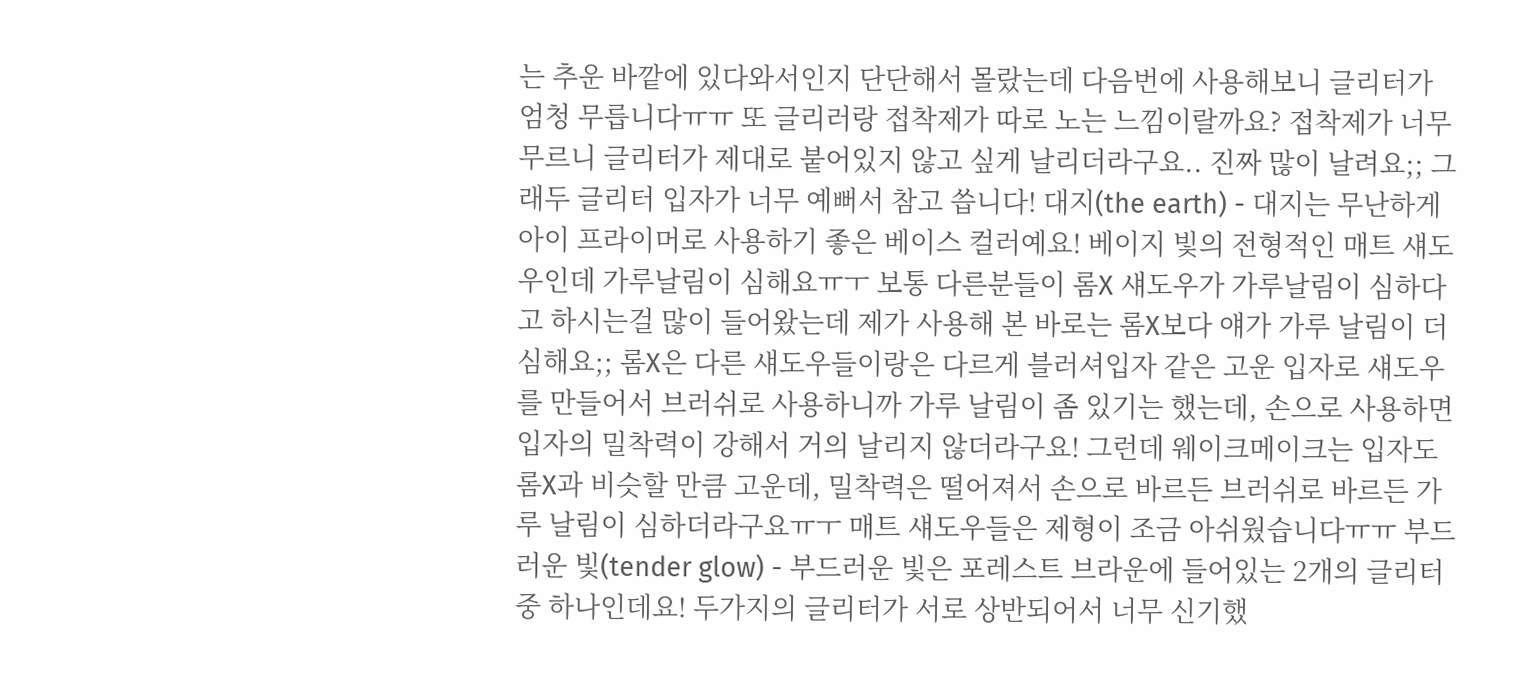는 추운 바깥에 있다와서인지 단단해서 몰랐는데 다음번에 사용해보니 글리터가 엄청 무릅니다ㅠㅠ 또 글리러랑 접착제가 따로 노는 느낌이랄까요? 접착제가 너무 무르니 글리터가 제대로 붙어있지 않고 싶게 날리더라구요.. 진짜 많이 날려요;; 그래두 글리터 입자가 너무 예뻐서 참고 씁니다! 대지(the earth) - 대지는 무난하게 아이 프라이머로 사용하기 좋은 베이스 컬러예요! 베이지 빛의 전형적인 매트 섀도우인데 가루날림이 심해요ㅠㅜ 보통 다른분들이 롬X 섀도우가 가루날림이 심하다고 하시는걸 많이 들어왔는데 제가 사용해 본 바로는 롬X보다 얘가 가루 날림이 더 심해요;; 롬X은 다른 섀도우들이랑은 다르게 블러셔입자 같은 고운 입자로 섀도우를 만들어서 브러쉬로 사용하니까 가루 날림이 좀 있기는 했는데, 손으로 사용하면 입자의 밀착력이 강해서 거의 날리지 않더라구요! 그런데 웨이크메이크는 입자도 롬X과 비슷할 만큼 고운데, 밀착력은 떨어져서 손으로 바르든 브러쉬로 바르든 가루 날림이 심하더라구요ㅠㅜ 매트 섀도우들은 제형이 조금 아쉬웠습니다ㅠㅠ 부드러운 빛(tender glow) - 부드러운 빛은 포레스트 브라운에 들어있는 2개의 글리터 중 하나인데요! 두가지의 글리터가 서로 상반되어서 너무 신기했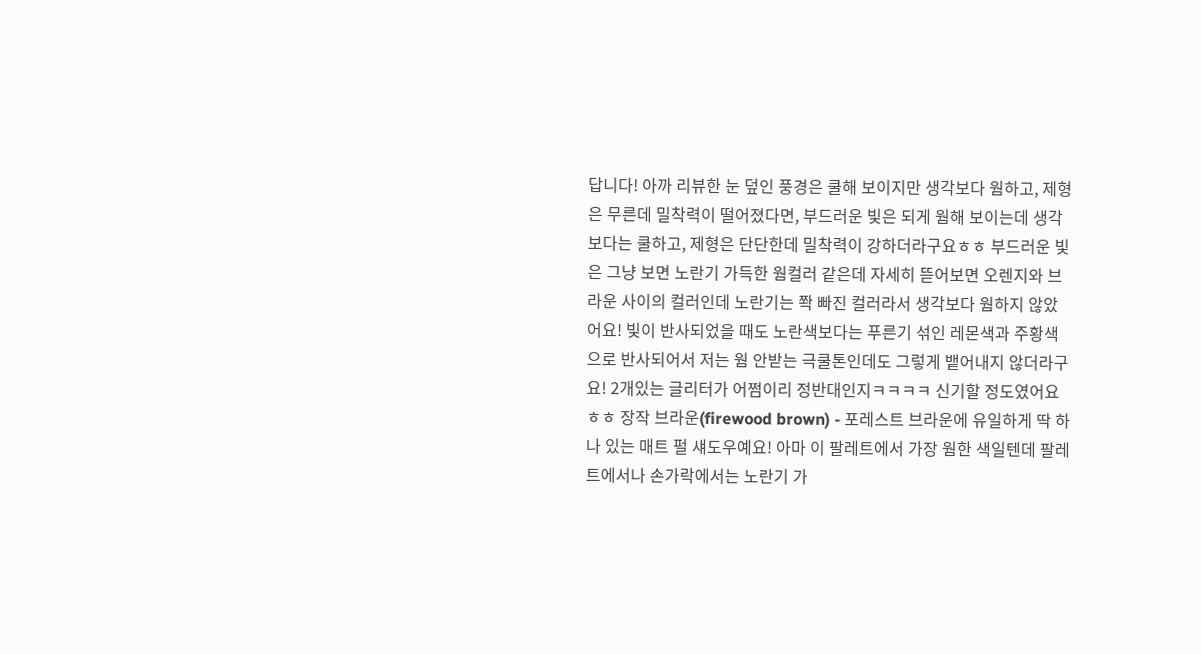답니다! 아까 리뷰한 눈 덮인 풍경은 쿨해 보이지만 생각보다 웜하고, 제형은 무른데 밀착력이 떨어졌다면, 부드러운 빛은 되게 웜해 보이는데 생각보다는 쿨하고, 제형은 단단한데 밀착력이 강하더라구요ㅎㅎ 부드러운 빛은 그냥 보면 노란기 가득한 웜컬러 같은데 자세히 뜯어보면 오렌지와 브라운 사이의 컬러인데 노란기는 쫙 빠진 컬러라서 생각보다 웜하지 않았어요! 빛이 반사되었을 때도 노란색보다는 푸른기 섞인 레몬색과 주황색으로 반사되어서 저는 웜 안받는 극쿨톤인데도 그렇게 뱉어내지 않더라구요! 2개있는 글리터가 어쩜이리 정반대인지ㅋㅋㅋㅋ 신기할 정도였어요ㅎㅎ 장작 브라운(firewood brown) - 포레스트 브라운에 유일하게 딱 하나 있는 매트 펄 섀도우예요! 아마 이 팔레트에서 가장 웜한 색일텐데 팔레트에서나 손가락에서는 노란기 가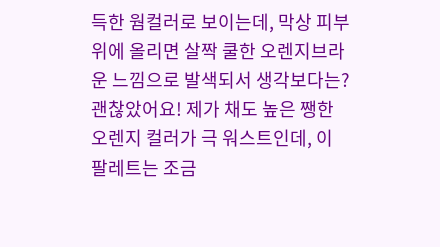득한 웜컬러로 보이는데, 막상 피부 위에 올리면 살짝 쿨한 오렌지브라운 느낌으로 발색되서 생각보다는? 괜찮았어요! 제가 채도 높은 쨍한 오렌지 컬러가 극 워스트인데, 이 팔레트는 조금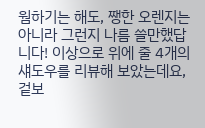웜하기는 해도, 쨍한 오렌지는 아니라 그런지 나름 쓸만했답니다! 이상으로 위에 줄 4개의 섀도우를 리뷰해 보았는데요, 겉보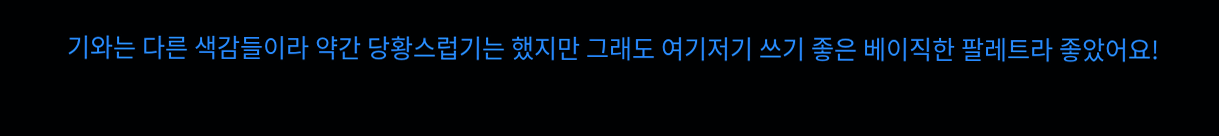기와는 다른 색감들이라 약간 당황스럽기는 했지만 그래도 여기저기 쓰기 좋은 베이직한 팔레트라 좋았어요!